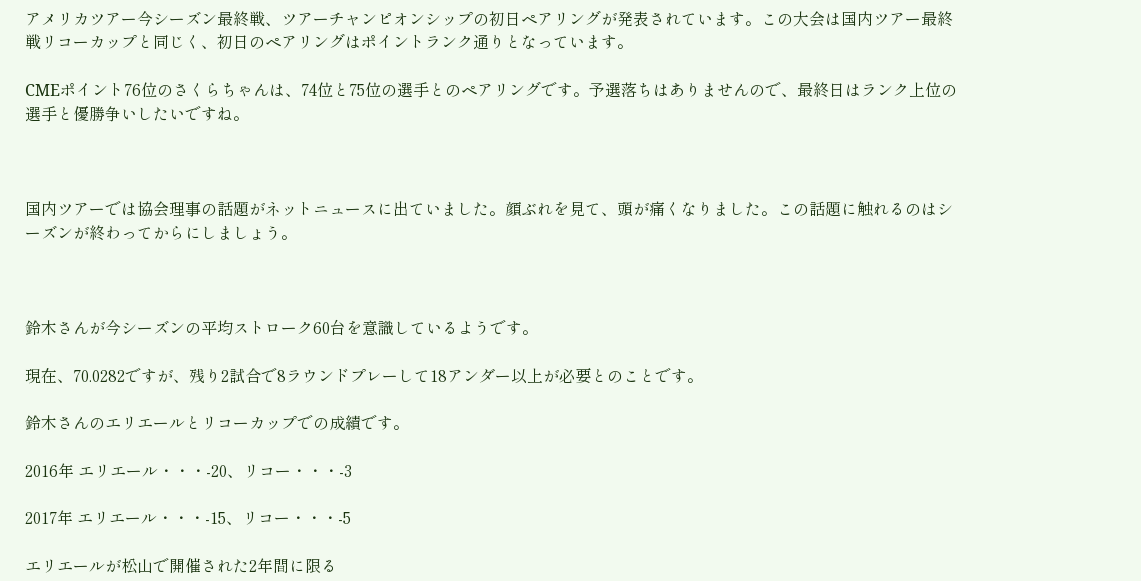アメリカツアー今シーズン最終戦、ツアーチャンピオンシップの初日ペアリングが発表されています。この大会は国内ツアー最終戦リコーカップと同じく、初日のペアリングはポイントランク通りとなっています。

CMEポイント76位のさくらちゃんは、74位と75位の選手とのペアリングです。予選落ちはありませんので、最終日はランク上位の選手と優勝争いしたいですね。



国内ツアーでは協会理事の話題がネットニュースに出ていました。顔ぶれを見て、頭が痛くなりました。この話題に触れるのはシーズンが終わってからにしましょう。



鈴木さんが今シーズンの平均ストローク60台を意識しているようです。

現在、70.0282ですが、残り2試合で8ラウンドプレーして18アンダー以上が必要とのことです。

鈴木さんのエリエールとリコーカップでの成績です。

2016年 エリエール・・・-20、リコー・・・-3

2017年 エリエール・・・-15、リコー・・・-5

エリエールが松山で開催された2年間に限る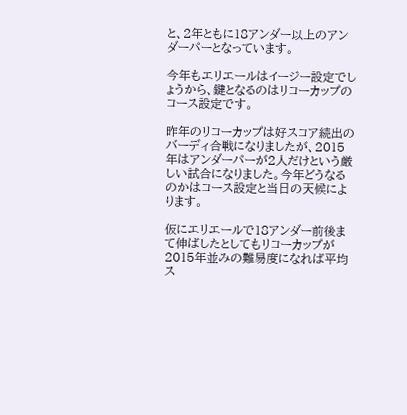と、2年ともに18アンダー以上のアンダーパーとなっています。

今年もエリエールはイージー設定でしょうから、鍵となるのはリコーカップのコース設定です。

昨年のリコーカップは好スコア続出のバーディ合戦になりましたが、2015年はアンダーパーが2人だけという厳しい試合になりました。今年どうなるのかはコース設定と当日の天候によります。

仮にエリエールで18アンダー前後まて伸ばしたとしてもリコーカップが2015年並みの難易度になれば平均ス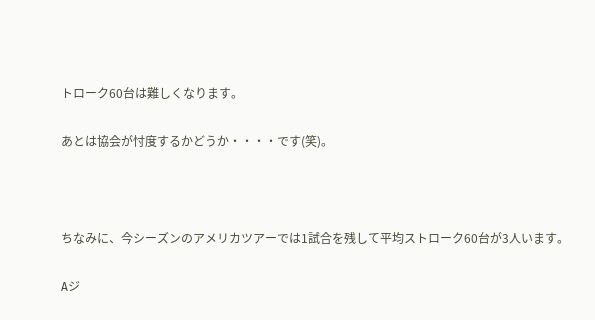トローク60台は難しくなります。

あとは協会が忖度するかどうか・・・・です(笑)。



ちなみに、今シーズンのアメリカツアーでは1試合を残して平均ストローク60台が3人います。

Aジ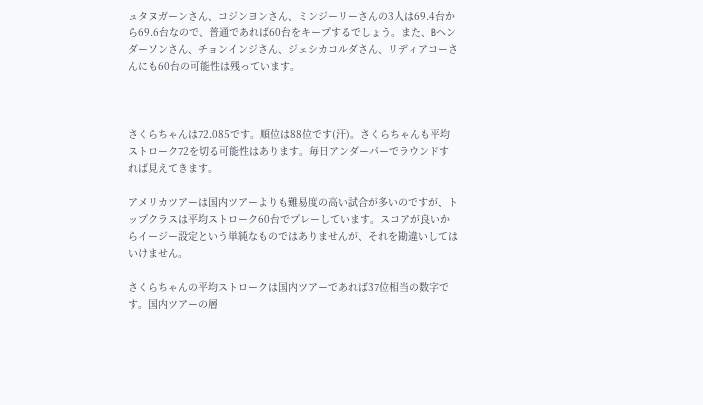ュタヌガーンさん、コジンヨンさん、ミンジーリーさんの3人は69.4台から69.6台なので、普通であれば60台をキープするでしょう。また、Bヘンダーソンさん、チョンインジさん、ジェシカコルダさん、リディアコーさんにも60台の可能性は残っています。



さくらちゃんは72.085です。順位は88位です(汗)。さくらちゃんも平均ストローク72を切る可能性はあります。毎日アンダーパーでラウンドすれば見えてきます。

アメリカツアーは国内ツアーよりも難易度の高い試合が多いのですが、トップクラスは平均ストローク60台でプレーしています。スコアが良いからイージー設定という単純なものではありませんが、それを勘違いしてはいけません。

さくらちゃんの平均ストロークは国内ツアーであれば37位相当の数字です。国内ツアーの層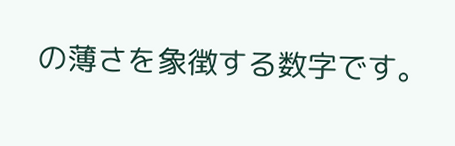の薄さを象徴する数字です。